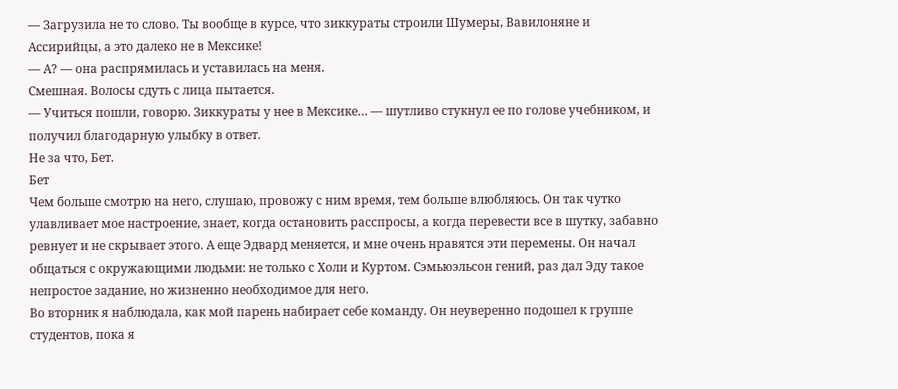— Загрузила не то слово. Ты вообще в курсе, что зиккураты строили Шумеры, Вавилоняне и Ассирийцы, а это далеко не в Мексике!
— А? — она распрямилась и уставилась на меня.
Смешная. Волосы сдуть с лица пытается.
— Учиться пошли, говорю. Зиккураты у нее в Мексике… — шутливо стукнул ее по голове учебником, и получил благодарную улыбку в ответ.
Не за что, Бет.
Бет
Чем больше смотрю на него, слушаю, провожу с ним время, тем больше влюбляюсь. Он так чутко улавливает мое настроение, знает, когда остановить расспросы, а когда перевести все в шутку, забавно ревнует и не скрывает этого. А еще Эдвард меняется, и мне очень нравятся эти перемены. Он начал общаться с окружающими людьми: не только с Холи и Куртом. Сэмьюэльсон гений, раз дал Эду такое непростое задание, но жизненно необходимое для него.
Во вторник я наблюдала, как мой парень набирает себе команду. Он неуверенно подошел к группе студентов, пока я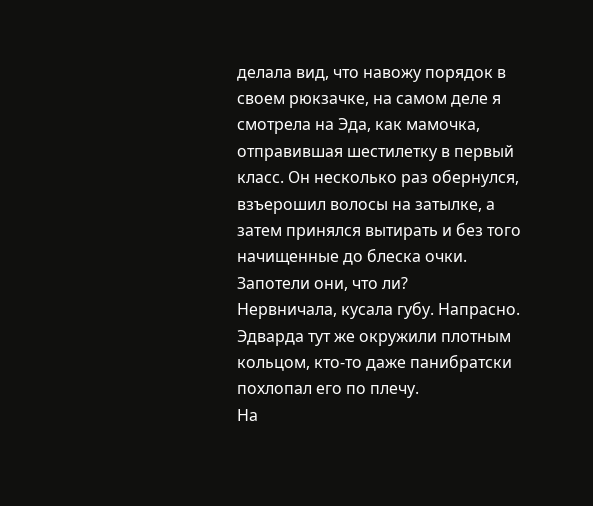делала вид, что навожу порядок в своем рюкзачке, на самом деле я смотрела на Эда, как мамочка, отправившая шестилетку в первый класс. Он несколько раз обернулся, взъерошил волосы на затылке, а затем принялся вытирать и без того начищенные до блеска очки. Запотели они, что ли?
Нервничала, кусала губу. Напрасно. Эдварда тут же окружили плотным кольцом, кто-то даже панибратски похлопал его по плечу.
На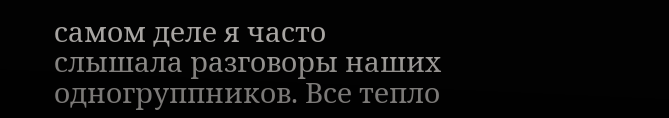самом деле я часто слышала разговоры наших одногруппников. Все тепло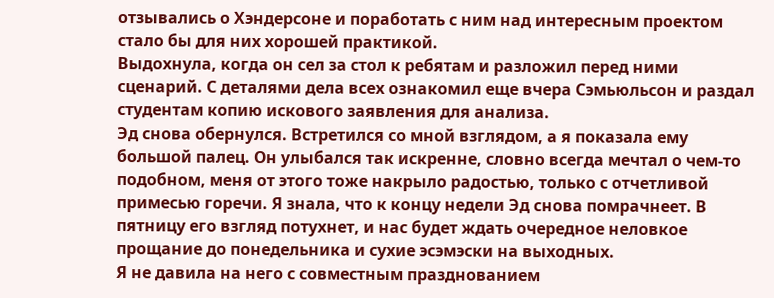отзывались о Хэндерсоне и поработать с ним над интересным проектом стало бы для них хорошей практикой.
Выдохнула, когда он сел за стол к ребятам и разложил перед ними сценарий. С деталями дела всех ознакомил еще вчера Сэмьюльсон и раздал студентам копию искового заявления для анализа.
Эд снова обернулся. Встретился со мной взглядом, а я показала ему большой палец. Он улыбался так искренне, словно всегда мечтал о чем-то подобном, меня от этого тоже накрыло радостью, только с отчетливой примесью горечи. Я знала, что к концу недели Эд снова помрачнеет. В пятницу его взгляд потухнет, и нас будет ждать очередное неловкое прощание до понедельника и сухие эсэмэски на выходных.
Я не давила на него с совместным празднованием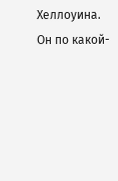Хеллоуина. Он по какой-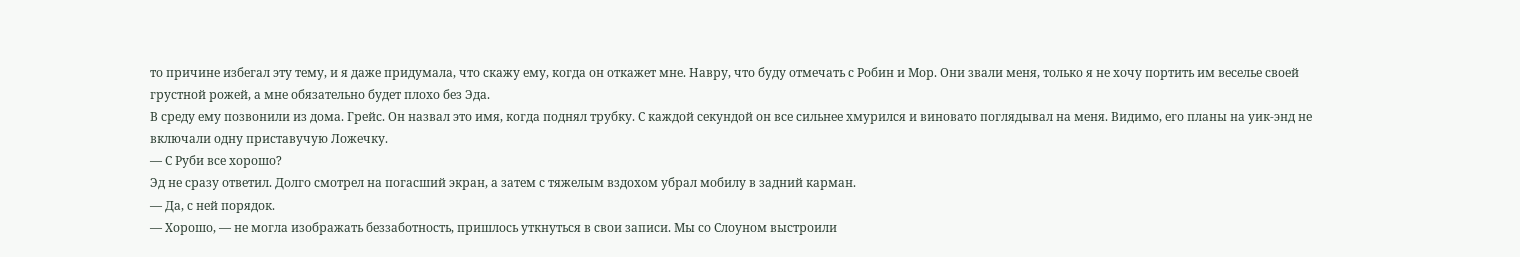то причине избегал эту тему, и я даже придумала, что скажу ему, когда он откажет мне. Навру, что буду отмечать с Робин и Мор. Они звали меня, только я не хочу портить им веселье своей грустной рожей, а мне обязательно будет плохо без Эда.
В среду ему позвонили из дома. Грейс. Он назвал это имя, когда поднял трубку. С каждой секундой он все сильнее хмурился и виновато поглядывал на меня. Видимо, его планы на уик-энд не включали одну приставучую Ложечку.
— С Руби все хорошо?
Эд не сразу ответил. Долго смотрел на погасший экран, а затем с тяжелым вздохом убрал мобилу в задний карман.
— Да, с ней порядок.
— Хорошо, — не могла изображать беззаботность, пришлось уткнуться в свои записи. Мы со Слоуном выстроили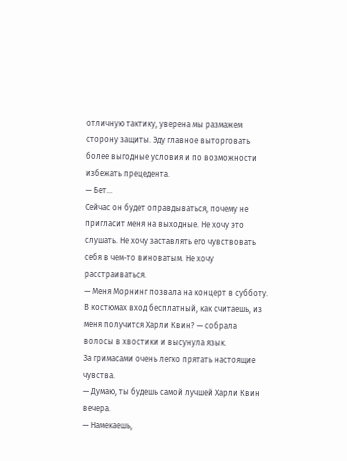отличную тактику, уверена мы размажем сторону защиты. Эду главное выторговать более выгодные условия и по возможности избежать прецедента.
— Бет…
Сейчас он будет оправдываться, почему не пригласит меня на выходные. Не хочу это слушать. Не хочу заставлять его чувствовать себя в чем-то виноватым. Не хочу расстраиваться.
— Меня Морнинг позвала на концерт в субботу. В костюмах вход бесплатный, как считаешь, из меня получится Харли Квин? — собрала волосы в хвостики и высунула язык.
За гримасами очень легко прятать настоящие чувства.
— Думаю, ты будешь самой лучшей Харли Квин вечера.
— Намекаешь,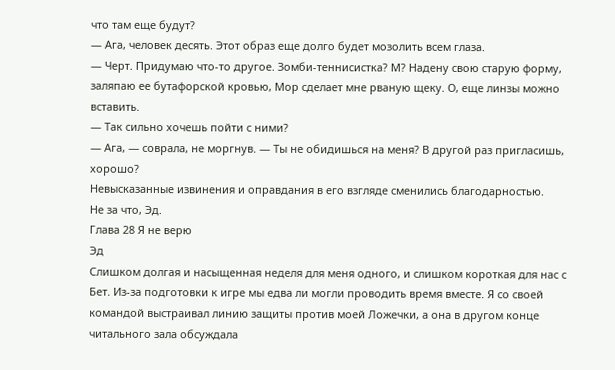что там еще будут?
— Ага, человек десять. Этот образ еще долго будет мозолить всем глаза.
— Черт. Придумаю что-то другое. Зомби-теннисистка? М? Надену свою старую форму, заляпаю ее бутафорской кровью, Мор сделает мне рваную щеку. О, еще линзы можно вставить.
— Так сильно хочешь пойти с ними?
— Ага, — соврала, не моргнув. — Ты не обидишься на меня? В другой раз пригласишь, хорошо?
Невысказанные извинения и оправдания в его взгляде сменились благодарностью.
Не за что, Эд.
Глава 28 Я не верю
Эд
Слишком долгая и насыщенная неделя для меня одного, и слишком короткая для нас с Бет. Из-за подготовки к игре мы едва ли могли проводить время вместе. Я со своей командой выстраивал линию защиты против моей Ложечки, а она в другом конце читального зала обсуждала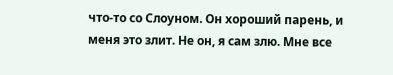что-то со Слоуном. Он хороший парень, и меня это злит. Не он, я сам злю. Мне все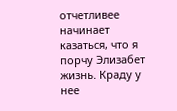отчетливее начинает казаться, что я порчу Элизабет жизнь. Краду у нее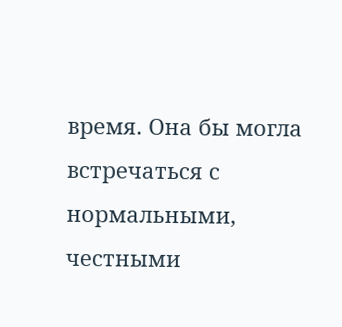время. Она бы могла встречаться с нормальными, честными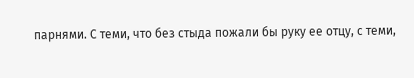парнями. С теми, что без стыда пожали бы руку ее отцу, с теми,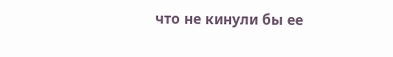что не кинули бы ее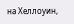на Хеллоуин,